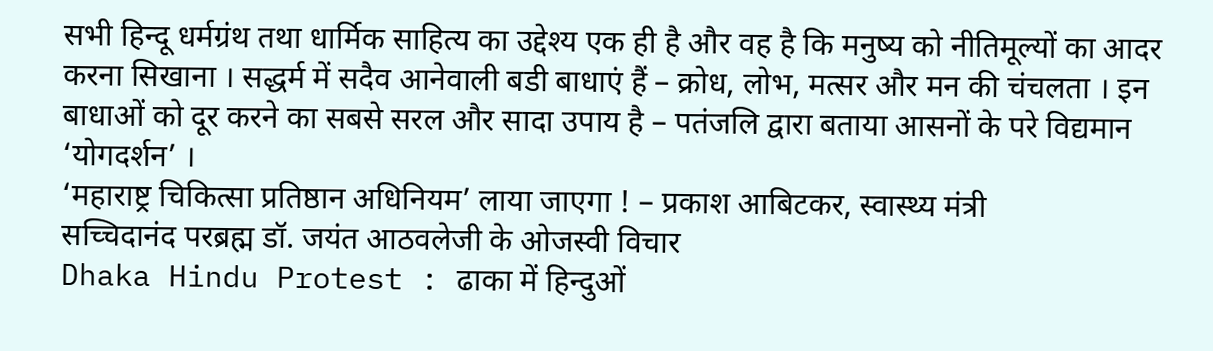सभी हिन्दू धर्मग्रंथ तथा धार्मिक साहित्य का उद्देश्य एक ही है और वह है कि मनुष्य को नीतिमूल्यों का आदर करना सिखाना । सद्धर्म में सदैव आनेवाली बडी बाधाएं हैं – क्रोध, लोभ, मत्सर और मन की चंचलता । इन बाधाओं को दूर करने का सबसे सरल और सादा उपाय है – पतंजलि द्वारा बताया आसनों के परे विद्यमान ‘योगदर्शन’ ।
‘महाराष्ट्र चिकित्सा प्रतिष्ठान अधिनियम’ लाया जाएगा ! – प्रकाश आबिटकर, स्वास्थ्य मंत्री
सच्चिदानंद परब्रह्म डॉ. जयंत आठवलेजी के ओजस्वी विचार
Dhaka Hindu Protest : ढाका में हिन्दुओं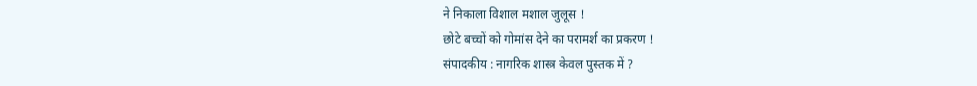ने निकाला विशाल मशाल जुलूस !
छोटे बच्चों को गोमांस देने का परामर्श का प्रकरण !
संपादकीय : नागरिक शास्त्र केवल पुस्तक में ?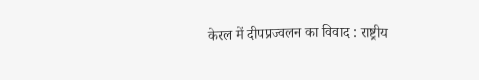केरल में दीपप्रज्वलन का विवाद : राष्ट्रीय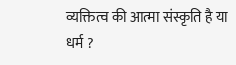व्यक्तित्व की आत्मा संस्कृति है या धर्म ?